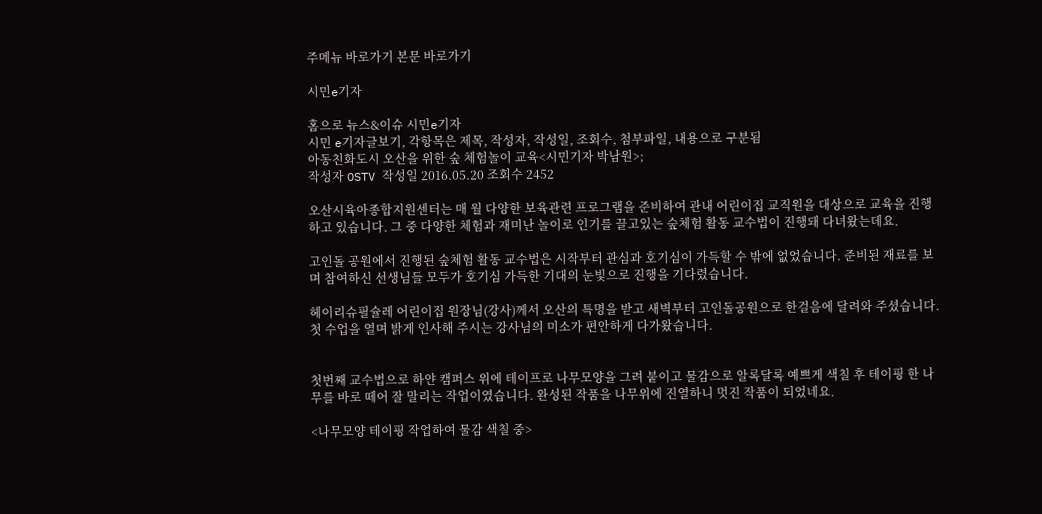주메뉴 바로가기 본문 바로가기

시민e기자

홈으로 뉴스&이슈 시민e기자
시민 e기자글보기, 각항목은 제목, 작성자, 작성일, 조회수, 첨부파일, 내용으로 구분됨
아동친화도시 오산을 위한 숲 체험놀이 교육<시민기자 박남원>;
작성자 OSTV 작성일 2016.05.20 조회수 2452

오산시육아종합지원센터는 매 월 다양한 보육관련 프로그램을 준비하여 관내 어린이집 교직원을 대상으로 교육을 진행하고 있습니다. 그 중 다양한 체험과 재미난 놀이로 인기를 끌고있는 숲체험 활동 교수법이 진행돼 다녀왔는데요.

고인돌 공원에서 진행된 숲체험 활동 교수법은 시작부터 관심과 호기심이 가득할 수 밖에 없었습니다. 준비된 재료를 보며 참여하신 선생님들 모두가 호기심 가득한 기대의 눈빛으로 진행을 기다렸습니다.

헤이리슈필슐레 어린이집 원장님(강사)께서 오산의 특명을 받고 새벽부터 고인돌공원으로 한걸음에 달려와 주셨습니다. 첫 수업을 열며 밝게 인사해 주시는 강사님의 미소가 편안하게 다가왔습니다.


첫번째 교수법으로 하얀 캠퍼스 위에 테이프로 나무모양을 그려 붙이고 물감으로 알록달록 예쁘게 색칠 후 테이핑 한 나무를 바로 떼어 잘 말리는 작업이였습니다. 완성된 작품을 나무위에 진열하니 멋진 작품이 되었네요.

<나무모양 테이핑 작업하여 물감 색칠 중>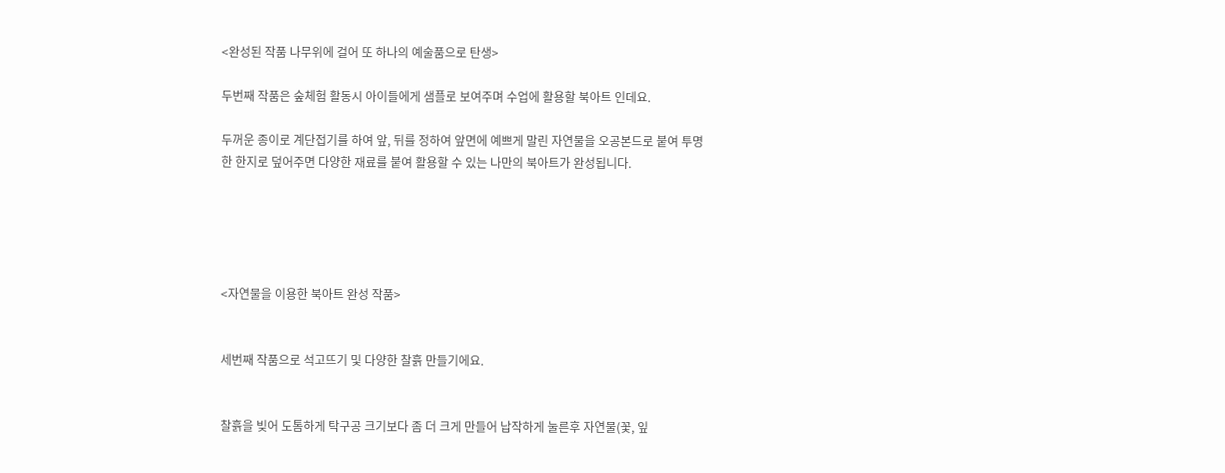<완성된 작품 나무위에 걸어 또 하나의 예술품으로 탄생>

두번째 작품은 숲체험 활동시 아이들에게 샘플로 보여주며 수업에 활용할 북아트 인데요.

두꺼운 종이로 계단접기를 하여 앞, 뒤를 정하여 앞면에 예쁘게 말린 자연물을 오공본드로 붙여 투명한 한지로 덮어주면 다양한 재료를 붙여 활용할 수 있는 나만의 북아트가 완성됩니다.





<자연물을 이용한 북아트 완성 작품>


세번째 작품으로 석고뜨기 및 다양한 찰흙 만들기에요.


찰흙을 빚어 도톰하게 탁구공 크기보다 좀 더 크게 만들어 납작하게 눌른후 자연물(꽃, 잎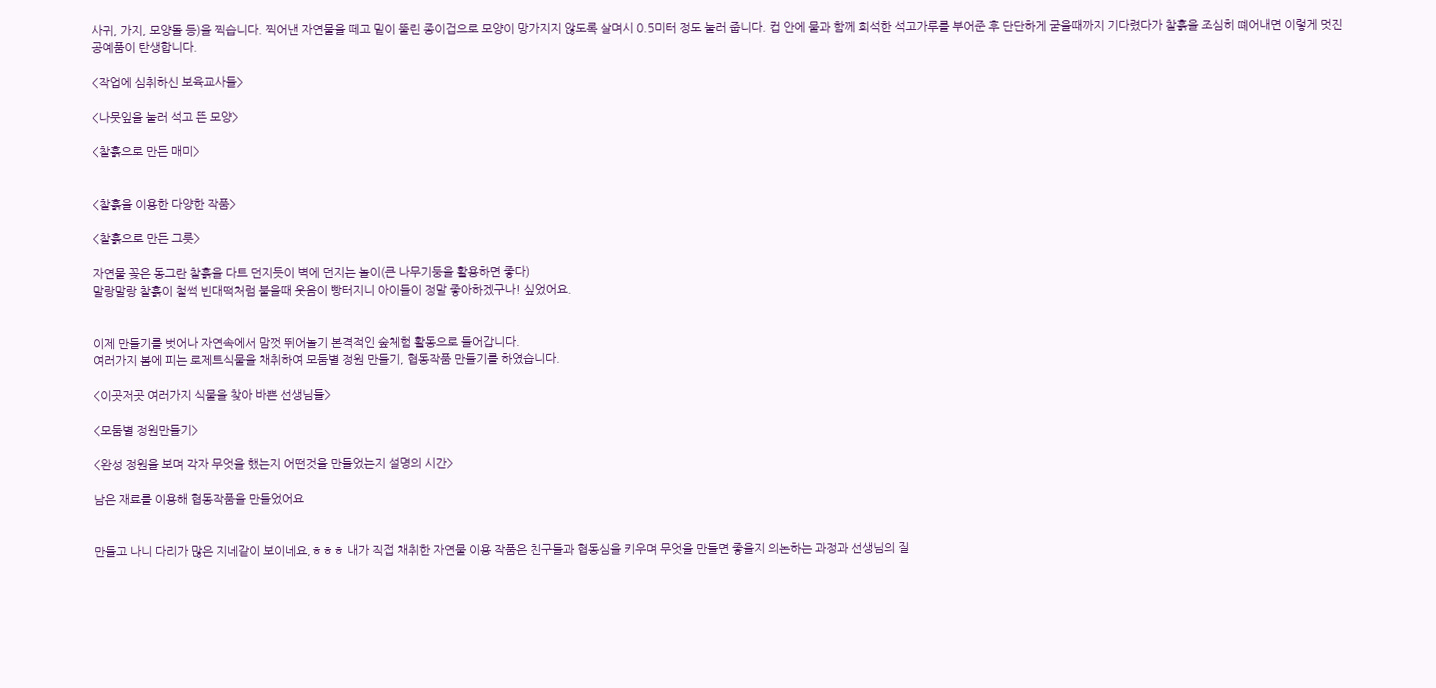사귀, 가지, 모양돌 등)을 찍습니다. 찍어낸 자연물을 떼고 밑이 뚤린 종이겁으로 모양이 망가지지 않도록 살며시 0.5미터 정도 눌러 줍니다. 컵 안에 물과 함께 희석한 석고가루를 부어준 후 단단하게 굳을때까지 기다렸다가 찰흙을 조심히 뗴어내면 이렇게 멋진 공예품이 탄생합니다.

<작업에 심취하신 보육교사들>

<나뭇잎을 눌러 석고 뜬 모양>

<찰흙으로 만든 매미>


<찰흙을 이용한 다양한 작품>

<찰흙으로 만든 그릇>

자연물 꽂은 동그란 찰흙을 다트 던지듯이 벽에 던지는 놀이(큰 나무기둥을 활용하면 좋다)
말랑말랑 찰흙이 철썩 빈대떡처럼 붙을때 웃음이 빵터지니 아이들이 정말 좋아하겠구나! 싶었어요.


이제 만들기를 벗어나 자연속에서 맘껏 뛰어놀기 본격적인 숲체험 활동으로 들어갑니다.
여러가지 봄에 피는 로제트식물을 채취하여 모둠별 정원 만들기, 협동작품 만들기를 하였습니다.

<이곳저곳 여러가지 식물을 찾아 바쁜 선생님들>

<모둠별 정원만들기>

<완성 정원을 보며 각자 무엇을 했는지 어떤것을 만들었는지 설명의 시간>

남은 재료를 이용해 협동작품을 만들었어요


만들고 나니 다리가 많은 지네같이 보이네요,ㅎㅎㅎ 내가 직접 채취한 자연물 이용 작품은 친구들과 협동심을 키우며 무엇을 만들면 좋을지 의논하는 과정과 선생님의 질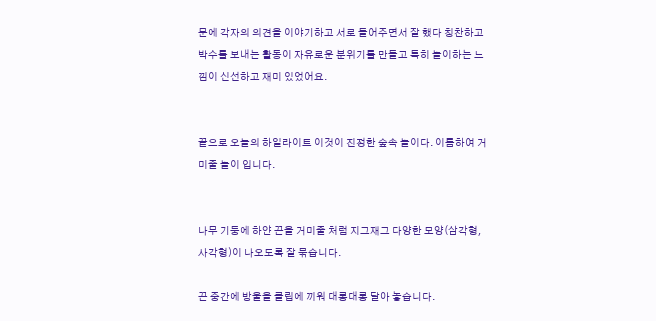문에 각자의 의견을 이야기하고 서로 들어주면서 잘 했다 칭찬하고 박수를 보내는 활동이 자유로운 분위기를 만들고 특히 놀이하는 느낌이 신선하고 재미 있었어요.


끝으로 오늘의 하일라이트 이것이 진정한 숲속 놀이다. 이름하여 거미줄 놀이 입니다.


나무 기둥에 하얀 끈을 거미줄 처럼 지그재그 다양한 모양(삼각형, 사각형)이 나오도록 잘 묶습니다.

끈 중간에 방울을 클립에 끼워 대롱대롱 달아 놓습니다.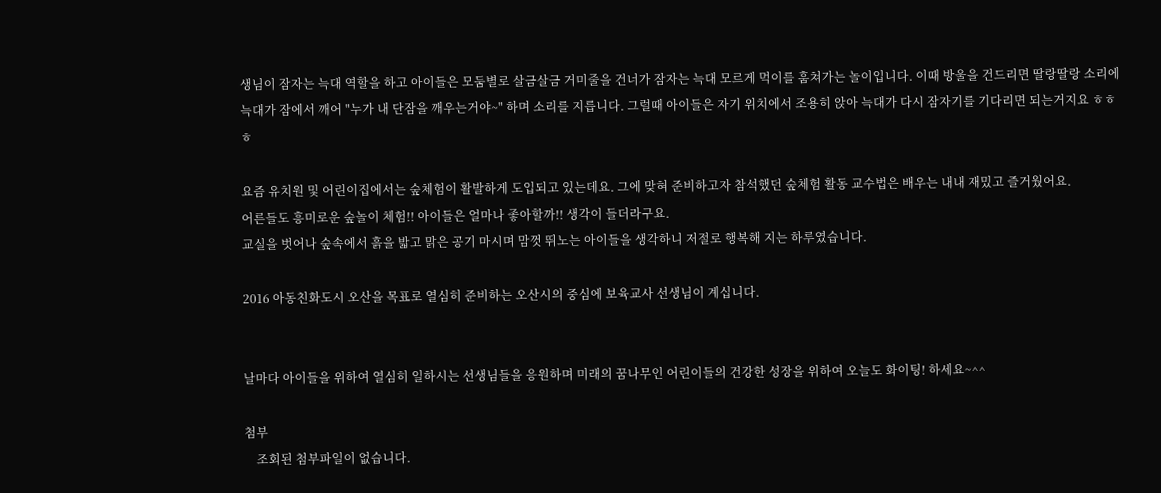생님이 잠자는 늑대 역할을 하고 아이들은 모둠별로 살금살금 거미줄을 건너가 잠자는 늑대 모르게 먹이를 훔쳐가는 놀이입니다. 이때 방울을 건드리면 딸랑딸랑 소리에 늑대가 잠에서 깨어 "누가 내 단잠을 깨우는거야~" 하며 소리를 지릅니다. 그럴때 아이들은 자기 위치에서 조용히 앉아 늑대가 다시 잠자기를 기다리면 되는거지요 ㅎㅎㅎ

요즘 유치원 및 어린이집에서는 숲체험이 활발하게 도입되고 있는데요. 그에 맞혀 준비하고자 참석했던 숲체험 활동 교수법은 배우는 내내 재밌고 즐거웠어요.
어른들도 흥미로운 숲놀이 체험!! 아이들은 얼마나 좋아할까!! 생각이 들더라구요.
교실을 벗어나 숲속에서 흙을 밟고 맑은 공기 마시며 맘껏 뛰노는 아이들을 생각하니 저절로 행복해 지는 하루였습니다.

2016 아동친화도시 오산을 목표로 열심히 준비하는 오산시의 중심에 보육교사 선생님이 계십니다.


날마다 아이들을 위하여 열심히 일하시는 선생님들을 응원하며 미래의 꿈나무인 어린이들의 건강한 성장을 위하여 오늘도 화이팅! 하세요~^^

첨부
    조회된 첨부파일이 없습니다.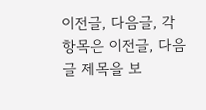이전글, 다음글, 각 항목은 이전글, 다음글 제목을 보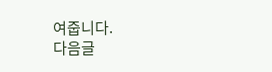여줍니다.
다음글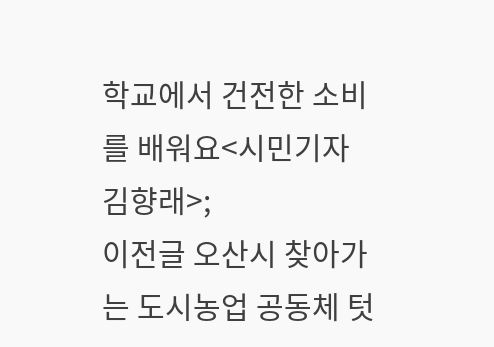학교에서 건전한 소비를 배워요<시민기자 김향래>;
이전글 오산시 찾아가는 도시농업 공동체 텃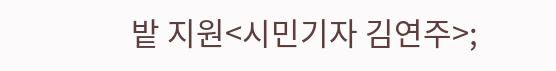밭 지원<시민기자 김연주>;